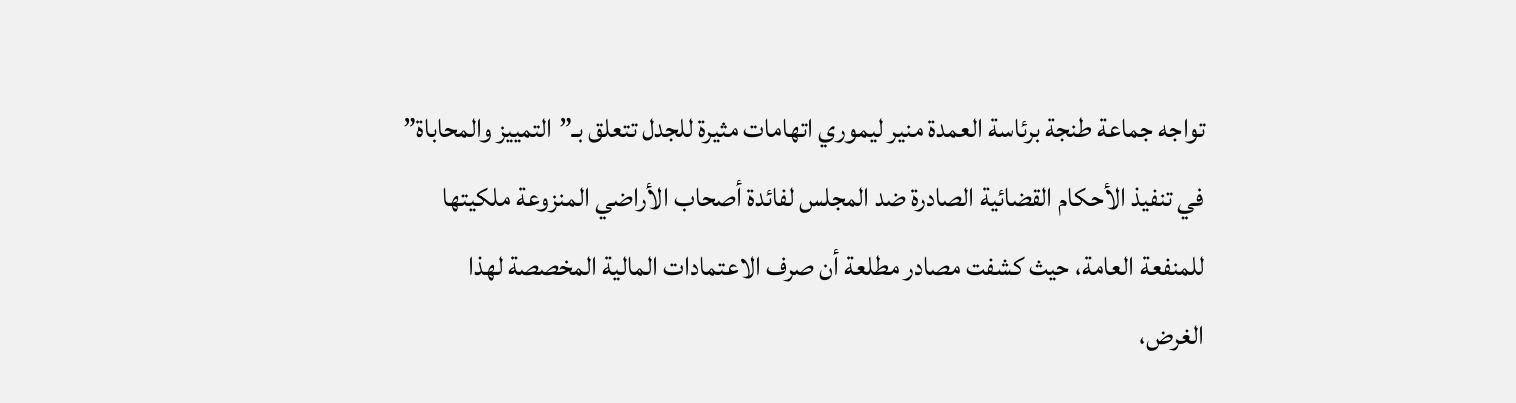تواجه جماعة طنجة برئاسة العمدة منير ليموري اتهامات مثيرة للجدل تتعلق بـ”التمييز والمحاباة” في تنفيذ الأحكام القضائية الصادرة ضد المجلس لفائدة أصحاب الأراضي المنزوعة ملكيتها للمنفعة العامة، حيث كشفت مصادر مطلعة أن صرف الاعتمادات المالية المخصصة لهذا الغرض،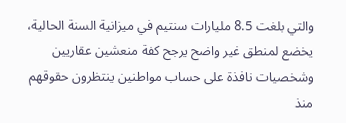والتي بلغت 8.5 مليارات سنتيم في ميزانية السنة الحالية، يخضع لمنطق غير واضح يرجح كفة منعشين عقاريين وشخصيات نافذة على حساب مواطنين ينتظرون حقوقهم منذ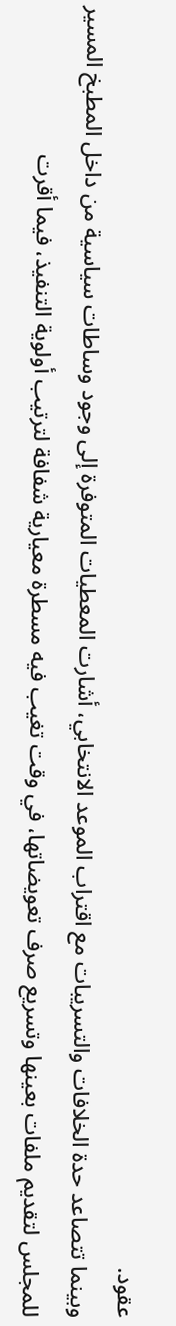عقود.
وبينما تتصاعد حدة الخلافات والتسريبات مع اقتراب الموعد الانتخابي، أشارت المعطيات المتوفرة إلى وجود وساطات سياسية من داخل المطبخ المسير للمجلس لتقديم ملفات بعينها وتسريع صرف تعويضاتها، في وقت تغيب فيه مسطرة معيارية شفافة لترتيب أولوية التنفيذ، فيما أقرت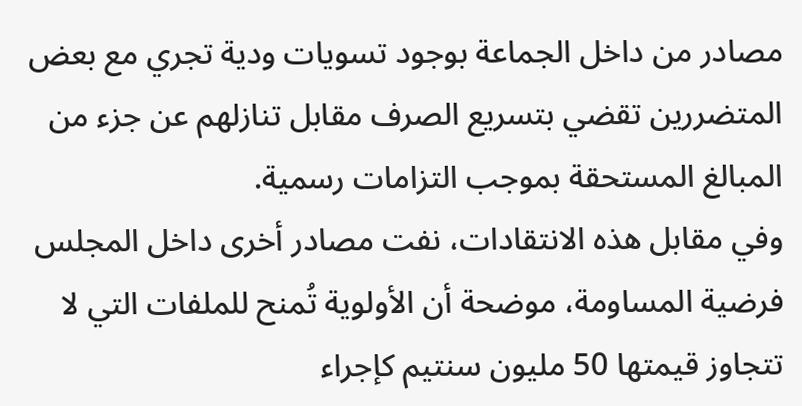مصادر من داخل الجماعة بوجود تسويات ودية تجري مع بعض المتضررين تقضي بتسريع الصرف مقابل تنازلهم عن جزء من المبالغ المستحقة بموجب التزامات رسمية.
وفي مقابل هذه الانتقادات، نفت مصادر أخرى داخل المجلس فرضية المساومة، موضحة أن الأولوية تُمنح للملفات التي لا تتجاوز قيمتها 50 مليون سنتيم كإجراء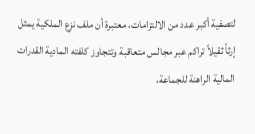لتصفية أكبر عدد من الالتزامات، معتبرة أن ملف نزع الملكية يمثل إرثاً ثقيلاً تراكم عبر مجالس متعاقبة وتتجاوز كلفته المادية القدرات المالية الراهنة للجماعة،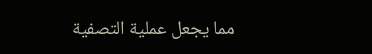مما يجعل عملية التصفية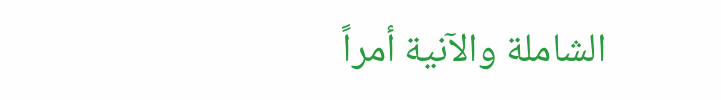الشاملة والآنية أمراً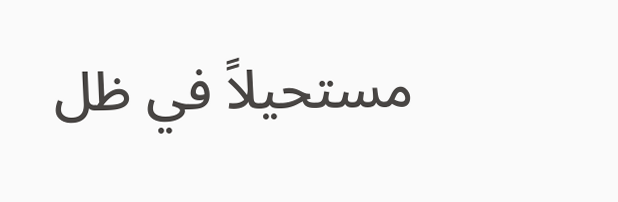مستحيلاً في ظل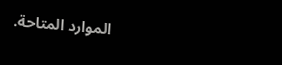الموارد المتاحة.